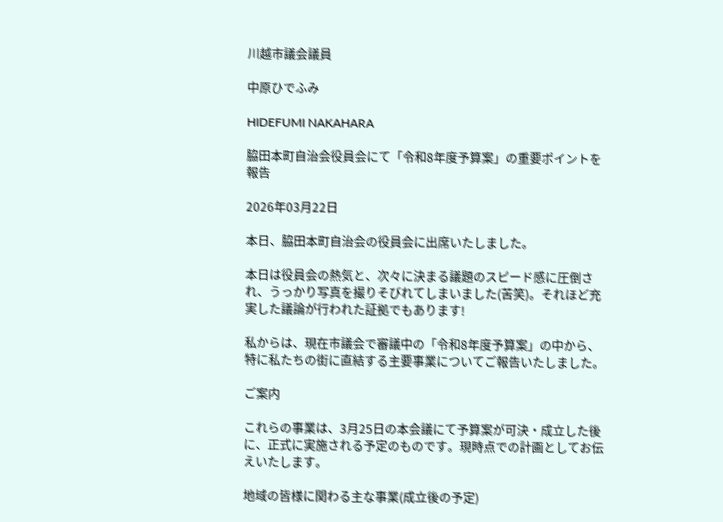川越市議会議員

中原ひでふみ

HIDEFUMI NAKAHARA

脇田本町自治会役員会にて「令和8年度予算案」の重要ポイントを報告

2026年03月22日

本日、脇田本町自治会の役員会に出席いたしました。

本日は役員会の熱気と、次々に決まる議題のスピード感に圧倒され、うっかり写真を撮りそびれてしまいました(苦笑)。それほど充実した議論が行われた証拠でもあります!

私からは、現在市議会で審議中の「令和8年度予算案」の中から、特に私たちの街に直結する主要事業についてご報告いたしました。

ご案内

これらの事業は、3月25日の本会議にて予算案が可決・成立した後に、正式に実施される予定のものです。現時点での計画としてお伝えいたします。

地域の皆様に関わる主な事業(成立後の予定)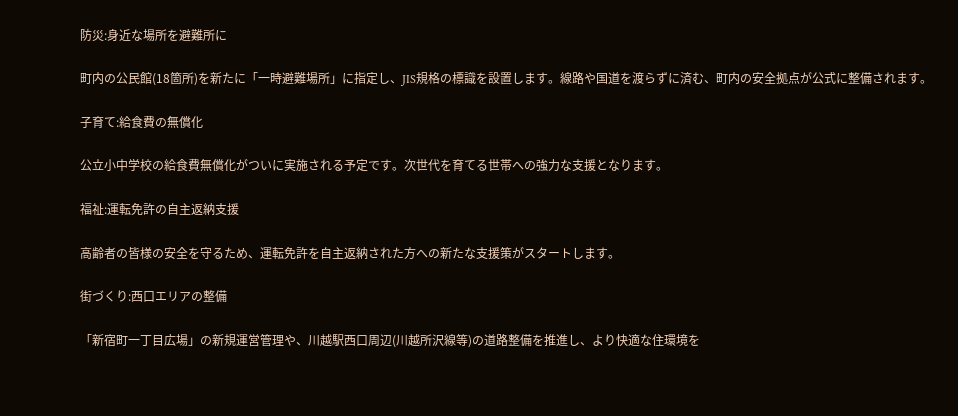防災:身近な場所を避難所に

町内の公民館(18箇所)を新たに「一時避難場所」に指定し、JIS規格の標識を設置します。線路や国道を渡らずに済む、町内の安全拠点が公式に整備されます。

子育て:給食費の無償化

公立小中学校の給食費無償化がついに実施される予定です。次世代を育てる世帯への強力な支援となります。

福祉:運転免許の自主返納支援

高齢者の皆様の安全を守るため、運転免許を自主返納された方への新たな支援策がスタートします。

街づくり:西口エリアの整備

「新宿町一丁目広場」の新規運営管理や、川越駅西口周辺(川越所沢線等)の道路整備を推進し、より快適な住環境を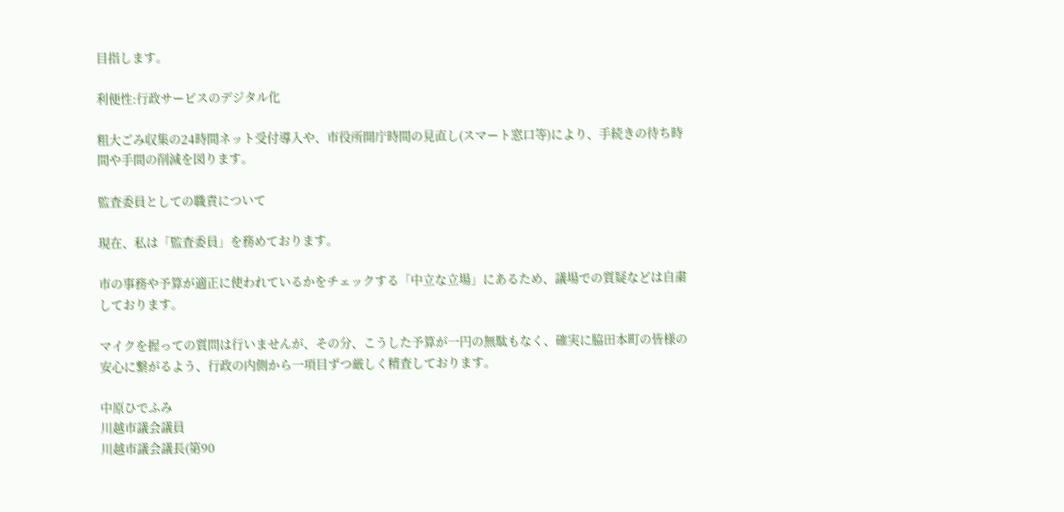目指します。

利便性:行政サービスのデジタル化

粗大ごみ収集の24時間ネット受付導入や、市役所開庁時間の見直し(スマート窓口等)により、手続きの待ち時間や手間の削減を図ります。

監査委員としての職責について

現在、私は「監査委員」を務めております。

市の事務や予算が適正に使われているかをチェックする「中立な立場」にあるため、議場での質疑などは自粛しております。

マイクを握っての質問は行いませんが、その分、こうした予算が一円の無駄もなく、確実に脇田本町の皆様の安心に繋がるよう、行政の内側から一項目ずつ厳しく精査しております。

中原ひでふみ
川越市議会議員
川越市議会議長(第90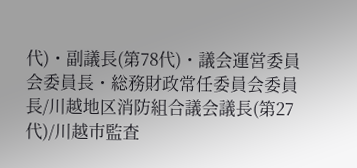代)・副議長(第78代)・議会運営委員会委員長・総務財政常任委員会委員長/川越地区消防組合議会議長(第27代)/川越市監査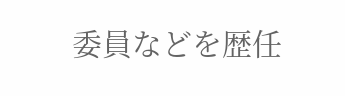委員などを歴任